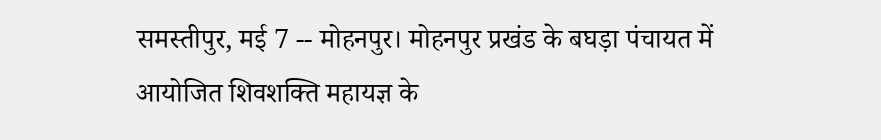समस्तीपुर, मई 7 -- मोहनपुर। मोहनपुर प्रखंड के बघड़ा पंचायत में आयोजित शिवशक्ति महायज्ञ के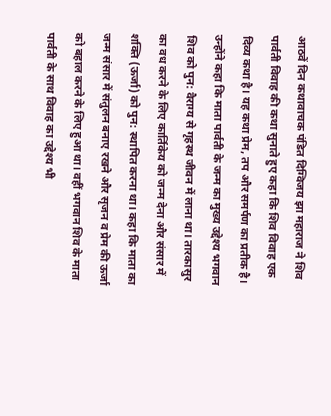आठवें दिन कथावाचक पंडित दिग्विजय झा महाराज ने शिव पार्वती विवाह की कथा सुनाते हुए कहा कि शिव विवाह एक दिव्य कथा है। यह कथा प्रेम, तप और समर्पण का प्रतीक है। उन्होंने कहा कि माता पार्वती के जन्म का मुख्य उद्देश्य भगवान शिव को पुन: वैराग्य से गृहस्थ जीवन में लाना था। तारकासुर का वध करने के लिए कार्तिकेय को जन्म देना और संसार में शक्ति (ऊर्जा) को पुन: स्थापित करना था। कहा कि माता का जन्म संसार में संतुलन बनाए रखने और सृजन व प्रेम की ऊर्जा को बहाल करने के लिए हुआ था। वहीं भगवान शिव के माता पार्वती के साथ विवाह का उद्देश्य भी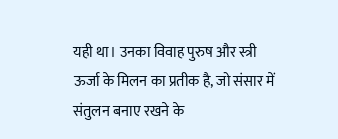यही था। उनका विवाह पुरुष और स्त्री ऊर्जा के मिलन का प्रतीक है, जो संसार में संतुलन बनाए रखने के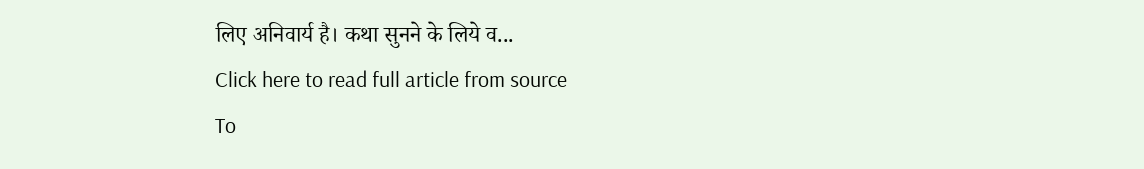लिए अनिवार्य है। कथा सुनने के लिये व...
Click here to read full article from source
To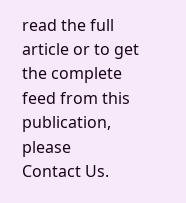read the full article or to get the complete feed from this publication, please
Contact Us.